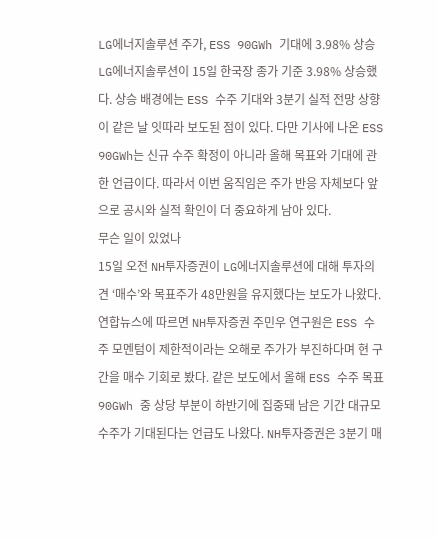LG에너지솔루션 주가, ESS 90GWh 기대에 3.98% 상승
LG에너지솔루션이 15일 한국장 종가 기준 3.98% 상승했다. 상승 배경에는 ESS 수주 기대와 3분기 실적 전망 상향이 같은 날 잇따라 보도된 점이 있다. 다만 기사에 나온 ESS 90GWh는 신규 수주 확정이 아니라 올해 목표와 기대에 관한 언급이다. 따라서 이번 움직임은 주가 반응 자체보다 앞으로 공시와 실적 확인이 더 중요하게 남아 있다.
무슨 일이 있었나
15일 오전 NH투자증권이 LG에너지솔루션에 대해 투자의견 ‘매수’와 목표주가 48만원을 유지했다는 보도가 나왔다. 연합뉴스에 따르면 NH투자증권 주민우 연구원은 ESS 수주 모멘텀이 제한적이라는 오해로 주가가 부진하다며 현 구간을 매수 기회로 봤다. 같은 보도에서 올해 ESS 수주 목표 90GWh 중 상당 부분이 하반기에 집중돼 남은 기간 대규모 수주가 기대된다는 언급도 나왔다. NH투자증권은 3분기 매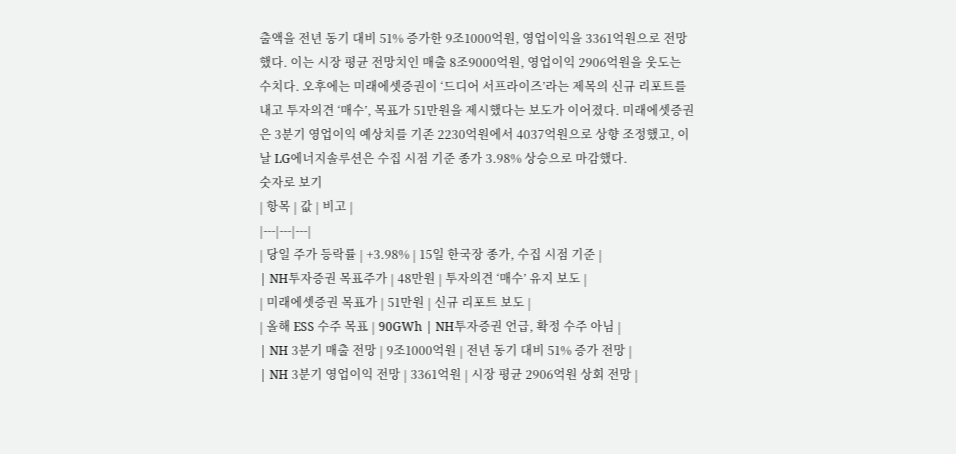출액을 전년 동기 대비 51% 증가한 9조1000억원, 영업이익을 3361억원으로 전망했다. 이는 시장 평균 전망치인 매출 8조9000억원, 영업이익 2906억원을 웃도는 수치다. 오후에는 미래에셋증권이 ‘드디어 서프라이즈’라는 제목의 신규 리포트를 내고 투자의견 ‘매수’, 목표가 51만원을 제시했다는 보도가 이어졌다. 미래에셋증권은 3분기 영업이익 예상치를 기존 2230억원에서 4037억원으로 상향 조정했고, 이날 LG에너지솔루션은 수집 시점 기준 종가 3.98% 상승으로 마감했다.
숫자로 보기
| 항목 | 값 | 비고 |
|---|---|---|
| 당일 주가 등락률 | +3.98% | 15일 한국장 종가, 수집 시점 기준 |
| NH투자증권 목표주가 | 48만원 | 투자의견 ‘매수’ 유지 보도 |
| 미래에셋증권 목표가 | 51만원 | 신규 리포트 보도 |
| 올해 ESS 수주 목표 | 90GWh | NH투자증권 언급, 확정 수주 아님 |
| NH 3분기 매출 전망 | 9조1000억원 | 전년 동기 대비 51% 증가 전망 |
| NH 3분기 영업이익 전망 | 3361억원 | 시장 평균 2906억원 상회 전망 |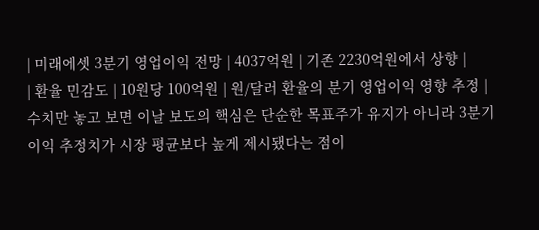| 미래에셋 3분기 영업이익 전망 | 4037억원 | 기존 2230억원에서 상향 |
| 환율 민감도 | 10원당 100억원 | 원/달러 환율의 분기 영업이익 영향 추정 |
수치만 놓고 보면 이날 보도의 핵심은 단순한 목표주가 유지가 아니라 3분기 이익 추정치가 시장 평균보다 높게 제시됐다는 점이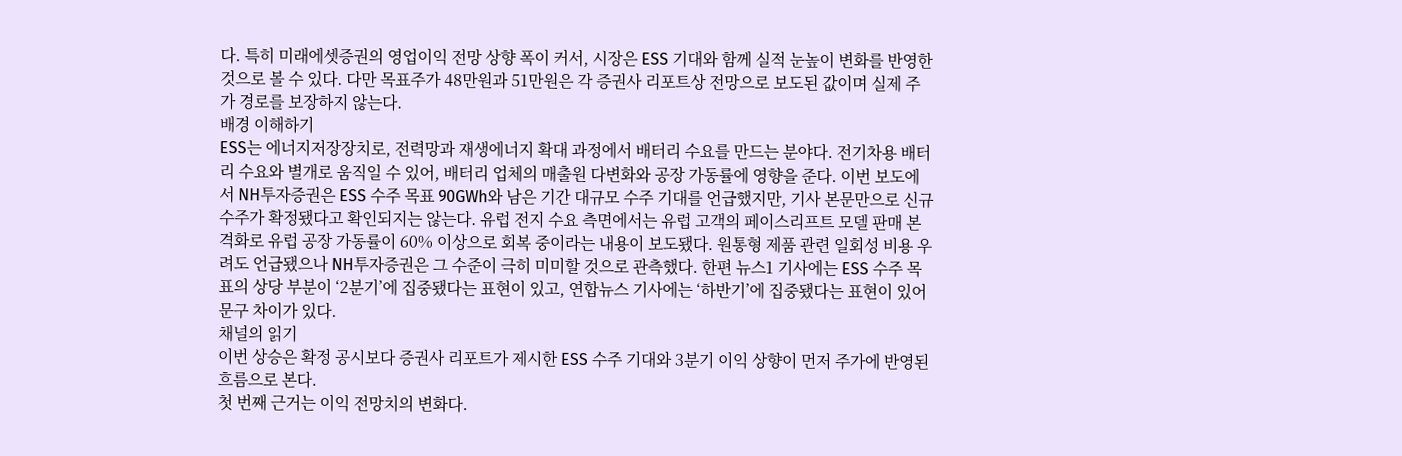다. 특히 미래에셋증권의 영업이익 전망 상향 폭이 커서, 시장은 ESS 기대와 함께 실적 눈높이 변화를 반영한 것으로 볼 수 있다. 다만 목표주가 48만원과 51만원은 각 증권사 리포트상 전망으로 보도된 값이며 실제 주가 경로를 보장하지 않는다.
배경 이해하기
ESS는 에너지저장장치로, 전력망과 재생에너지 확대 과정에서 배터리 수요를 만드는 분야다. 전기차용 배터리 수요와 별개로 움직일 수 있어, 배터리 업체의 매출원 다변화와 공장 가동률에 영향을 준다. 이번 보도에서 NH투자증권은 ESS 수주 목표 90GWh와 남은 기간 대규모 수주 기대를 언급했지만, 기사 본문만으로 신규 수주가 확정됐다고 확인되지는 않는다. 유럽 전지 수요 측면에서는 유럽 고객의 페이스리프트 모델 판매 본격화로 유럽 공장 가동률이 60% 이상으로 회복 중이라는 내용이 보도됐다. 원통형 제품 관련 일회성 비용 우려도 언급됐으나 NH투자증권은 그 수준이 극히 미미할 것으로 관측했다. 한편 뉴스1 기사에는 ESS 수주 목표의 상당 부분이 ‘2분기’에 집중됐다는 표현이 있고, 연합뉴스 기사에는 ‘하반기’에 집중됐다는 표현이 있어 문구 차이가 있다.
채널의 읽기
이번 상승은 확정 공시보다 증권사 리포트가 제시한 ESS 수주 기대와 3분기 이익 상향이 먼저 주가에 반영된 흐름으로 본다.
첫 번째 근거는 이익 전망치의 변화다.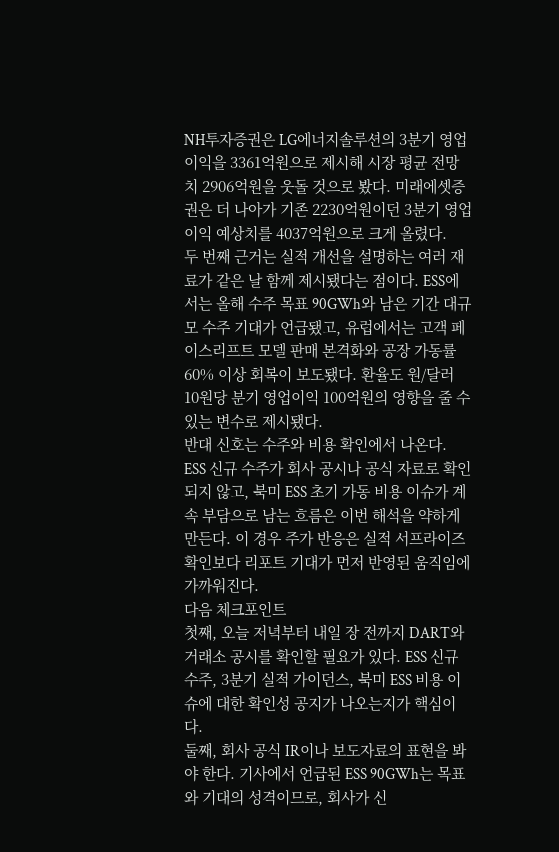NH투자증권은 LG에너지솔루션의 3분기 영업이익을 3361억원으로 제시해 시장 평균 전망치 2906억원을 웃돌 것으로 봤다. 미래에셋증권은 더 나아가 기존 2230억원이던 3분기 영업이익 예상치를 4037억원으로 크게 올렸다.
두 번째 근거는 실적 개선을 설명하는 여러 재료가 같은 날 함께 제시됐다는 점이다. ESS에서는 올해 수주 목표 90GWh와 남은 기간 대규모 수주 기대가 언급됐고, 유럽에서는 고객 페이스리프트 모델 판매 본격화와 공장 가동률 60% 이상 회복이 보도됐다. 환율도 원/달러 10원당 분기 영업이익 100억원의 영향을 줄 수 있는 변수로 제시됐다.
반대 신호는 수주와 비용 확인에서 나온다. ESS 신규 수주가 회사 공시나 공식 자료로 확인되지 않고, 북미 ESS 초기 가동 비용 이슈가 계속 부담으로 남는 흐름은 이번 해석을 약하게 만든다. 이 경우 주가 반응은 실적 서프라이즈 확인보다 리포트 기대가 먼저 반영된 움직임에 가까워진다.
다음 체크포인트
첫째, 오늘 저녁부터 내일 장 전까지 DART와 거래소 공시를 확인할 필요가 있다. ESS 신규 수주, 3분기 실적 가이던스, 북미 ESS 비용 이슈에 대한 확인성 공지가 나오는지가 핵심이다.
둘째, 회사 공식 IR이나 보도자료의 표현을 봐야 한다. 기사에서 언급된 ESS 90GWh는 목표와 기대의 성격이므로, 회사가 신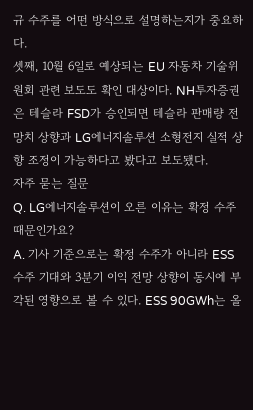규 수주를 어떤 방식으로 설명하는지가 중요하다.
셋째, 10월 6일로 예상되는 EU 자동차 기술위원회 관련 보도도 확인 대상이다. NH투자증권은 테슬라 FSD가 승인되면 테슬라 판매량 전망치 상향과 LG에너지솔루션 소형전지 실적 상향 조정이 가능하다고 봤다고 보도됐다.
자주 묻는 질문
Q. LG에너지솔루션이 오른 이유는 확정 수주 때문인가요?
A. 기사 기준으로는 확정 수주가 아니라 ESS 수주 기대와 3분기 이익 전망 상향이 동시에 부각된 영향으로 볼 수 있다. ESS 90GWh는 올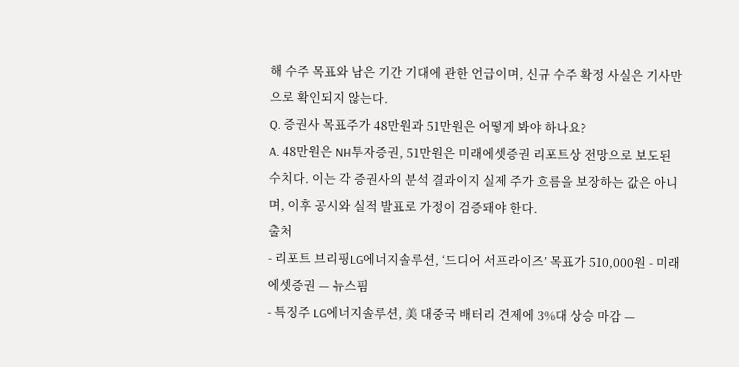해 수주 목표와 남은 기간 기대에 관한 언급이며, 신규 수주 확정 사실은 기사만으로 확인되지 않는다.
Q. 증권사 목표주가 48만원과 51만원은 어떻게 봐야 하나요?
A. 48만원은 NH투자증권, 51만원은 미래에셋증권 리포트상 전망으로 보도된 수치다. 이는 각 증권사의 분석 결과이지 실제 주가 흐름을 보장하는 값은 아니며, 이후 공시와 실적 발표로 가정이 검증돼야 한다.
출처
- 리포트 브리핑LG에너지솔루션, ‘드디어 서프라이즈’ 목표가 510,000원 - 미래에셋증권 — 뉴스핌
- 특징주 LG에너지솔루션, 美 대중국 배터리 견제에 3%대 상승 마감 —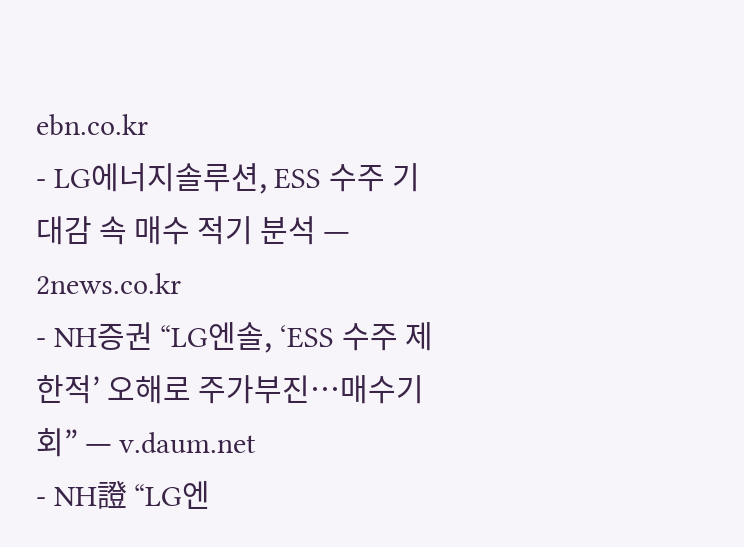ebn.co.kr
- LG에너지솔루션, ESS 수주 기대감 속 매수 적기 분석 — 2news.co.kr
- NH증권 “LG엔솔, ‘ESS 수주 제한적’ 오해로 주가부진…매수기회” — v.daum.net
- NH證 “LG엔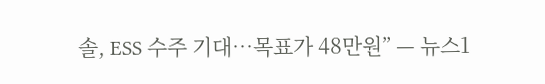솔, ESS 수주 기대…목표가 48만원” — 뉴스1